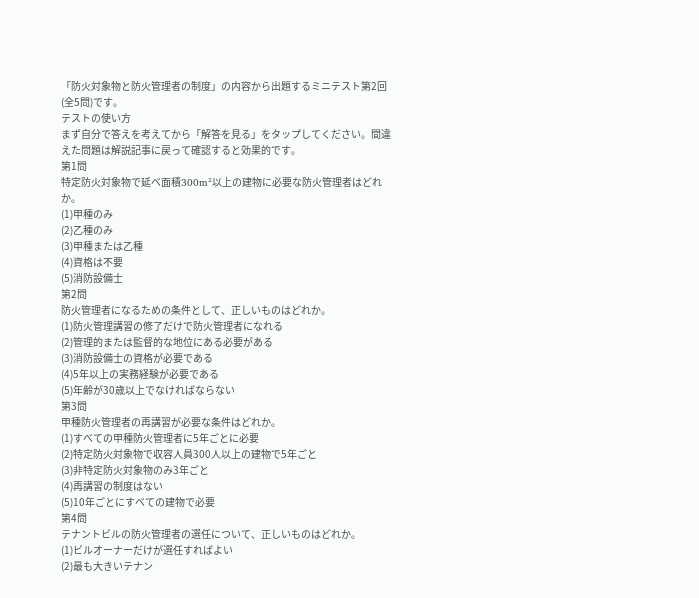「防火対象物と防火管理者の制度」の内容から出題するミニテスト第2回(全5問)です。
テストの使い方
まず自分で答えを考えてから「解答を見る」をタップしてください。間違えた問題は解説記事に戻って確認すると効果的です。
第1問
特定防火対象物で延べ面積300m²以上の建物に必要な防火管理者はどれか。
(1)甲種のみ
(2)乙種のみ
(3)甲種または乙種
(4)資格は不要
(5)消防設備士
第2問
防火管理者になるための条件として、正しいものはどれか。
(1)防火管理講習の修了だけで防火管理者になれる
(2)管理的または監督的な地位にある必要がある
(3)消防設備士の資格が必要である
(4)5年以上の実務経験が必要である
(5)年齢が30歳以上でなければならない
第3問
甲種防火管理者の再講習が必要な条件はどれか。
(1)すべての甲種防火管理者に5年ごとに必要
(2)特定防火対象物で収容人員300人以上の建物で5年ごと
(3)非特定防火対象物のみ3年ごと
(4)再講習の制度はない
(5)10年ごとにすべての建物で必要
第4問
テナントビルの防火管理者の選任について、正しいものはどれか。
(1)ビルオーナーだけが選任すればよい
(2)最も大きいテナン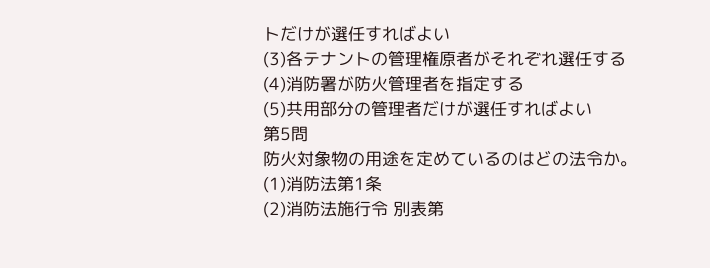トだけが選任すればよい
(3)各テナントの管理権原者がそれぞれ選任する
(4)消防署が防火管理者を指定する
(5)共用部分の管理者だけが選任すればよい
第5問
防火対象物の用途を定めているのはどの法令か。
(1)消防法第1条
(2)消防法施行令 別表第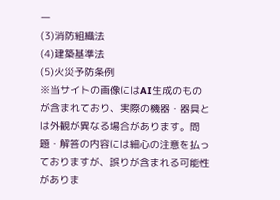一
(3)消防組織法
(4)建築基準法
(5)火災予防条例
※当サイトの画像にはAI生成のものが含まれており、実際の機器・器具とは外観が異なる場合があります。問題・解答の内容には細心の注意を払っておりますが、誤りが含まれる可能性がありま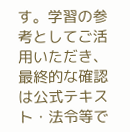す。学習の参考としてご活用いただき、最終的な確認は公式テキスト・法令等で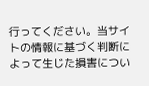行ってください。当サイトの情報に基づく判断によって生じた損害につい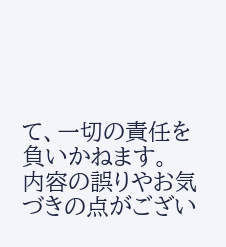て、一切の責任を負いかねます。
内容の誤りやお気づきの点がござい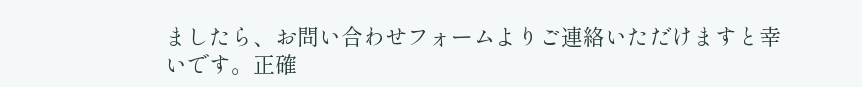ましたら、お問い合わせフォームよりご連絡いただけますと幸いです。正確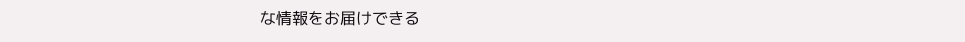な情報をお届けできる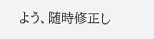よう、随時修正し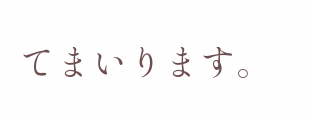てまいります。